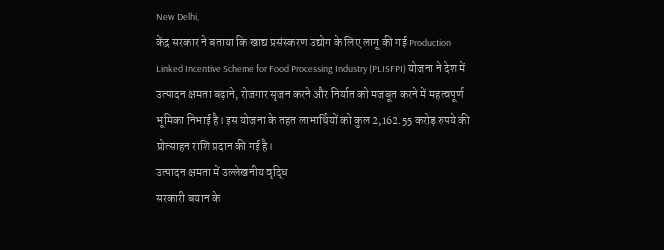New Delhi,
केंद्र सरकार ने बताया कि खाद्य प्रसंस्करण उद्योग के लिए लागू की गई Production Linked Incentive Scheme for Food Processing Industry (PLISFPI) योजना ने देश में उत्पादन क्षमता बढ़ाने, रोजगार सृजन करने और निर्यात को मजबूत करने में महत्वपूर्ण भूमिका निभाई है। इस योजना के तहत लाभार्थियों को कुल 2,162.55 करोड़ रुपये की प्रोत्साहन राशि प्रदान की गई है।
उत्पादन क्षमता में उल्लेखनीय वृद्धि
सरकारी बयान के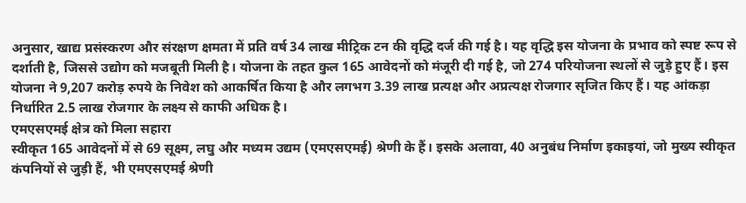अनुसार, खाद्य प्रसंस्करण और संरक्षण क्षमता में प्रति वर्ष 34 लाख मीट्रिक टन की वृद्धि दर्ज की गई है। यह वृद्धि इस योजना के प्रभाव को स्पष्ट रूप से दर्शाती है, जिससे उद्योग को मजबूती मिली है। योजना के तहत कुल 165 आवेदनों को मंजूरी दी गई है, जो 274 परियोजना स्थलों से जुड़े हुए हैं। इस योजना ने 9,207 करोड़ रुपये के निवेश को आकर्षित किया है और लगभग 3.39 लाख प्रत्यक्ष और अप्रत्यक्ष रोजगार सृजित किए हैं। यह आंकड़ा निर्धारित 2.5 लाख रोजगार के लक्ष्य से काफी अधिक है।
एमएसएमई क्षेत्र को मिला सहारा
स्वीकृत 165 आवेदनों में से 69 सूक्ष्म, लघु और मध्यम उद्यम (एमएसएमई) श्रेणी के हैं। इसके अलावा, 40 अनुबंध निर्माण इकाइयां, जो मुख्य स्वीकृत कंपनियों से जुड़ी हैं, भी एमएसएमई श्रेणी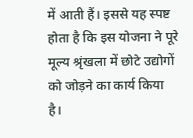में आती हैं। इससे यह स्पष्ट होता है कि इस योजना ने पूरे मूल्य श्रृंखला में छोटे उद्योगों को जोड़ने का कार्य किया है।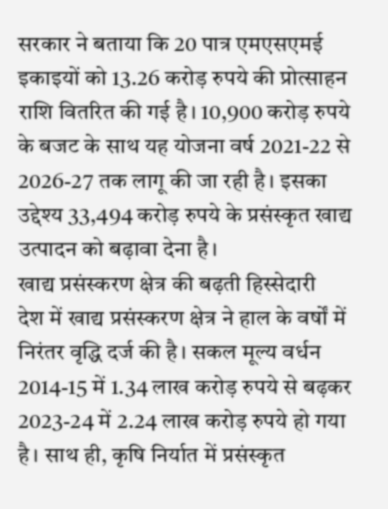सरकार ने बताया कि 20 पात्र एमएसएमई इकाइयों को 13.26 करोड़ रुपये की प्रोत्साहन राशि वितरित की गई है। 10,900 करोड़ रुपये के बजट के साथ यह योजना वर्ष 2021-22 से 2026-27 तक लागू की जा रही है। इसका उद्देश्य 33,494 करोड़ रुपये के प्रसंस्कृत खाद्य उत्पादन को बढ़ावा देना है।
खाद्य प्रसंस्करण क्षेत्र की बढ़ती हिस्सेदारी
देश में खाद्य प्रसंस्करण क्षेत्र ने हाल के वर्षों में निरंतर वृद्धि दर्ज की है। सकल मूल्य वर्धन 2014-15 में 1.34 लाख करोड़ रुपये से बढ़कर 2023-24 में 2.24 लाख करोड़ रुपये हो गया है। साथ ही, कृषि निर्यात में प्रसंस्कृत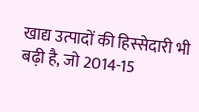खाद्य उत्पादों की हिस्सेदारी भी बढ़ी है, जो 2014-15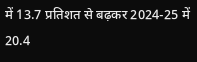में 13.7 प्रतिशत से बढ़कर 2024-25 में 20.4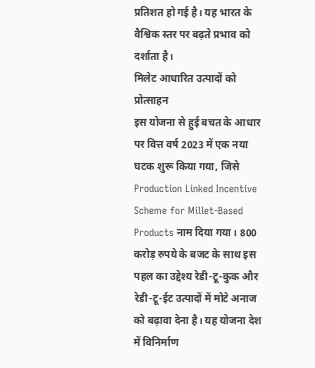प्रतिशत हो गई है। यह भारत के वैश्विक स्तर पर बढ़ते प्रभाव को दर्शाता है।
मिलेट आधारित उत्पादों को प्रोत्साहन
इस योजना से हुई बचत के आधार पर वित्त वर्ष 2023 में एक नया घटक शुरू किया गया, जिसे Production Linked Incentive Scheme for Millet-Based Products नाम दिया गया। 800 करोड़ रुपये के बजट के साथ इस पहल का उद्देश्य रेडी-टू-कुक और रेडी-टू-ईट उत्पादों में मोटे अनाज को बढ़ावा देना है। यह योजना देश में विनिर्माण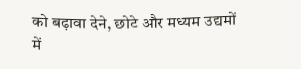को बढ़ावा देने, छोटे और मध्यम उद्यमों में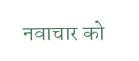नवाचार को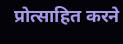प्रोत्साहित करने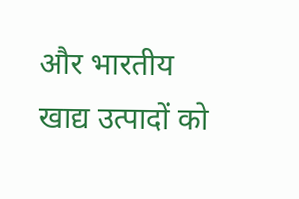और भारतीय खाद्य उत्पादों को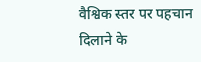वैश्विक स्तर पर पहचान दिलाने के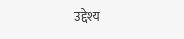उद्देश्य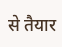से तैयार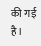की गई है।